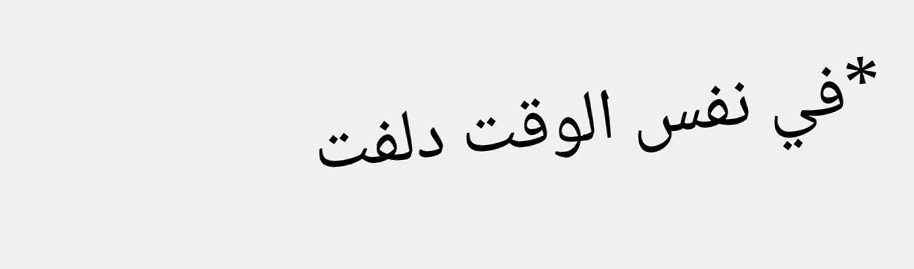*في نفس الوقت دلفت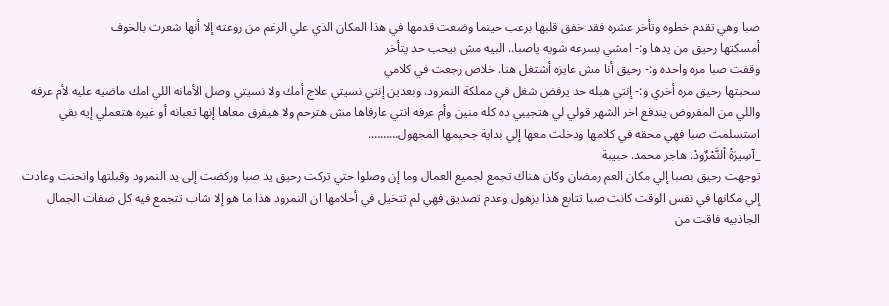صبا وهي تقدم خطوه وتأخر عشره فقد خفق قلبها برعب حينما وضعت قدمها في هذا المكان الذي علي الرغم من روعته إلا أنها شعرت بالخوف
أمسكتها رحيق من يدها و:- امشي بسرعه شويه ياصبا.. البيه مش بيحب حد يتأخر
وقفت صبا مره واحده و:- رحيق أنا مش عايزه أشتغل هنا. خلاص رجعت في كلامي
سحبتها رحيق مره أخري و:- إنتي هبله حد يرفض شغل في مملكة النمرود. وبعدين إنتي نسيتي علاج أمك ولا نسيتي وصل الأمانه اللي امك ماضيه عليه لأم عرفه واللي من المفروض يندفع اخر الشهر قولي لي هتجيبي ده كله منين وأم عرفه انتي عارفاها مش هترحم ولا هيفرق معاها إنها تعبانه أو غيره هتعملي إيه بقي
استسلمت صبا فهي محقه في كلامها ودخلت معها إلي بداية جحيمها المجهول……….
_آسِيرَةْ اْلنَّمْرٌودْ. هاجر محمد. حبيبة
توجهت رحيق بصبا إلي مكان العم رمضان وكان هناك تجمع لجميع العمال وما إن وصلوا حتي تركت رحيق يد صبا وركضت إلى يد النمرود وقبلتها وانحنت وعادت إلي مكانها في نفس الوقت كانت صبا تتابع هذا بزهول وعدم تصديق فهي لم تتخيل في أحلامها ان النمرود هذا ما هو إلا شاب تتجمع فيه كل صفات الجمال الجاذبيه فاقت من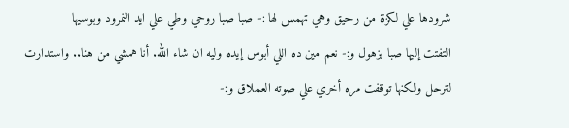شرودها علي لكزة من رحيق وهي تهمس لها :- صبا صبا روحي وطي علي ايد النمرود وبوسيها
التفتت إليها صبا بزهول و:- نعم مين ده اللي أبوس إيده وليه ان شاء الله. أنا همشي من هنا.. واستدارت لترحل ولكنها توقفت مره أخري علي صوته العملاق و:-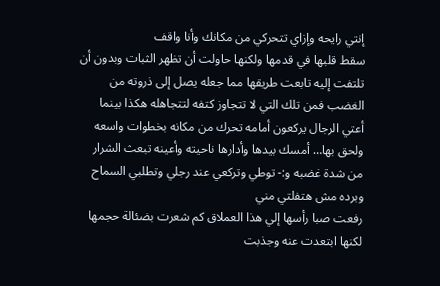إنتي رايحه وإزاي تتحركي من مكانك وأنا واقف
سقط قلبها في قدمها ولكنها حاولت أن تظهر الثبات وبدون أن تلتفت إليه تابعت طريقها مما جعله يصل إلى ذروته من الغضب فمن تلك التي لا تتجاوز كتفه لتتجاهله هكذا بينما أعتي الرجال يركعون أمامه تحرك من مكانه بخطوات واسعه ولحق بها… أمسك بيدها وأدارها ناحيته وأعينه تبعث الشرار من شدة غضبه و:- توطي وتركعي عند رجلي وتطلبي السماح وبرده مش هتفلتي مني
رفعت صبا رأسها إلي هذا العملاق كم شعرت بضئالة حجمها لكنها ابتعدت عنه وجذبت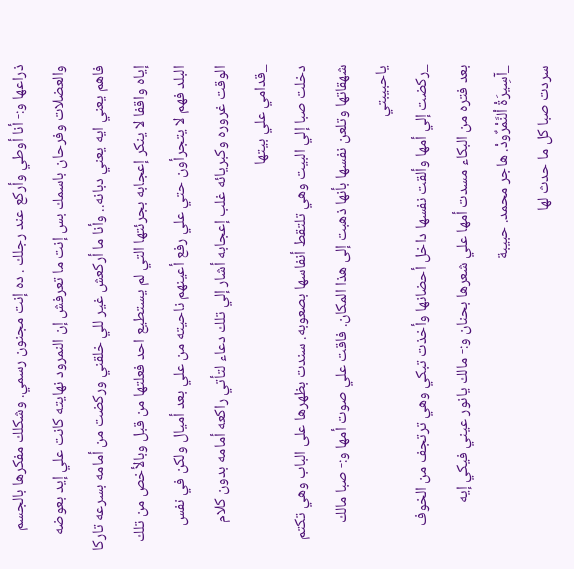ذراعها و:- أنا أوطي وأركع عند رجلك . ده إنت مجنون رسمي. وشكلك مفكرها بالجسم والعضلات وفرحان باسمك بس إنت ما تعرفش إن النمرود نهايته كانت علي إيد بعوضه فاهم يعني ايه يعني دبانه.. وأنا ما أركعش غير للي خلقني وركضت من أمامه بسرعه تاركا إياه واقفا لا ينكر إعجابه بجرئتها التي لم يستطيع احد فعلتها من قبل وبالأخص من تلك البلد فهم لا يتجرأون حتي علي رفع أعينهم ناحيته من علي بعد أميال ولكن في نفس الوقت غروره وكبريائه غلب إعجابه أشار إلي تلك دعاء لتأتي راكعه أمامه بدون كلام
_قدامي علي بيتها
دخلت صبا إلي البيت وهي تلتقط أنفاسها بصعوبه. سندت بظهرها على الباب وهي تكتم شهقاتها وتلعن نفسها بأنها ذهبت إلى هذا المكان. فاقت علي صوت أمها و:- صبا مالك ياحبيبتي
_ركضت إلي أمها وألقت نفسها داخل أحضانها وأخذت تبكي وهي ترتجف من الخوف
بعد فتره من البكاء مسدت أمها علي شعرها بحنان و:- مالك يانور عيني فيكي إيه
_آسِيرَةْ اْلنَّمْرٌودْ. هاجر محمد. حبيبة
سردت صبا كل ما حدث لها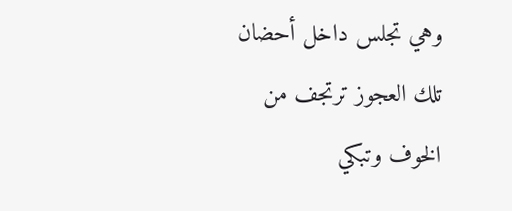وهي تجلس داخل أحضان تلك العجوز ترتجف من الخوف وتبكي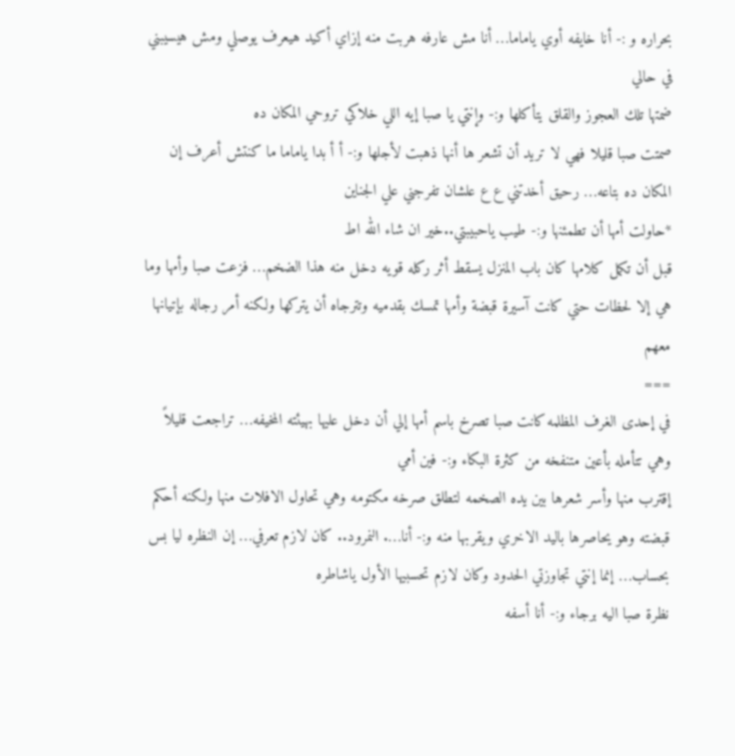بحراره و :- أنا خايفه أوي ياماما… أنا مش عارفه هربت منه إزاي أكيد هيعرف يوصلي ومش هيسيبني في حالي
ضمتها تلك العجوز والقلق يتأكلها و:- وإنتي يا صبا إيه اللي خلاكي تروحي المكان ده
صمتت صبا قليلا فهي لا تريد أن تشعر ها أنها ذهبت لأجلها و:- أ أ بدا ياماما ما كنتش أعرف إن المكان ده بتاعه… رحيق أخدتني ع ع علشان تفرجني علي الجناين
*حاولت أمها أن تطمئنها و:- طيب ياحبيبتي..خير ان شاء الله اط
قبل أن تكمل كلامها كان باب المنزل يسقط أثر ركله قويه دخل منه هذا الضخم… فزعت صبا وأمها وما هي إلا لحظات حتي كانت آسيرة قبضة وأمها تمسك بقدميه وتترجاه أن يتركها ولكنه أمر رجاله بإتيانها معهم
===
في إحدى الغرف المظلمه كانت صبا تصرخ باسم أمها إلي أن دخل عليها بهيئته المخيفه… تراجعت قليلاً وهي تتأمله بأعين متنفخه من كثرة البكاء و:- فين أمي
إقترب منها وأسر شعرها بين يده الصخمه لتطلق صرخه مكتومه وهي تحاول الافلات منها ولكنه أحكم قبضته وهو يحاصرها باليد الاخري ويقربها منه و:- أنا…. النمرود.. كان لازم تعرفي… إن النظره ليا بس بحساب… إنما إنتي تجاوزتي الحدود وكان لازم تحسبيها الأول ياشاطره
نظرة صبا اليه برجاء و:- أنا أسفه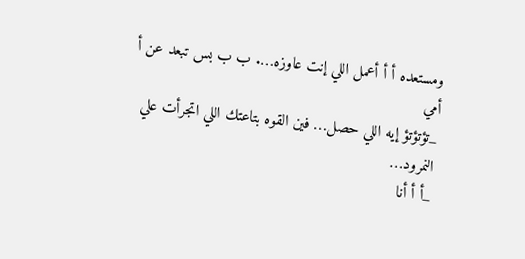ومستعده أ أ أعمل اللي إنت عاوزه…. ب ب بس تبعد عن أ أمي
_تؤتؤتؤ إيه اللي حصل… فين القوه بتاعتك اللي اتجرأت علي النمرود…
_أ أ أنا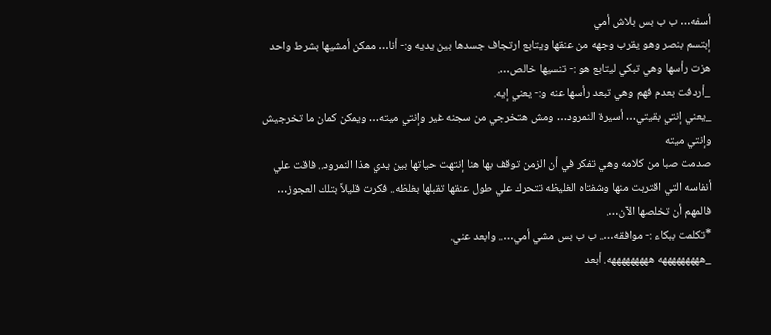أسفه… ب ب بس بلاش أمي
إبتسم بنصر وهو يقرب وجهه من عنقها ويتابع ارتجاف جسدها بين يديه و:- أنا… ممكن أمشيها بشرط واحد
هزت رأسها وهي تبكي ليتابع هو :- تنسيها خالص….
_أردفت بعدم فهم وهي تبعد رأسها عنه و:- يعني إيه.
_يعني إنتي بقيتي… أسيرة النمرود… ومش هتخرجي من سجنه غير وإنتي ميته… ويمكن كمان ما تخرجيش وإنتي ميته
صدمت صبا من كلامه وهي تفكر في أن الزمن توقف بها هنا إنتهت حياتها بين يدي هذا النمرود.. فاقت علي أنفاسه التي اقتربت منها وشفتاه الغليظه تتحرك علي طول عنقها تقبلها بغلظه.. فكرت قليلاً بتلك العجوز… فالمهم أن تخلصها الآن….
*تكلمت ببكاء :- موافقه….. ب ب بس مشي أمي….. وابعد عني.
_هههههههههه هههههههههه. أبعد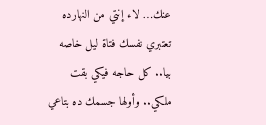عنك… لاء إنتي من النهارده تعتبري نفسك فتاة ليل خاصه بيا.. كل حاجه فيكي بقت ملكي.. وأولها جسمك ده بتاعي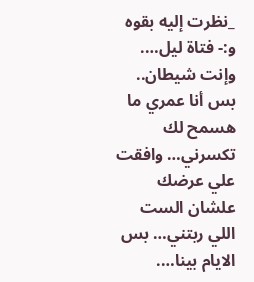_نظرت إليه بقوه و:- فتاة ليل…. وإنت شيطان.. بس أنا عمري ما هسمح لك تكسرني… وافقت علي عرضك علشان الست اللي ربتني… بس الايام بينا….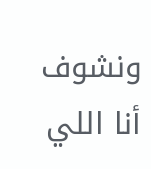ونشوف أنا اللي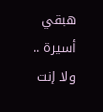هبقي أسيرة .. ولا إنت